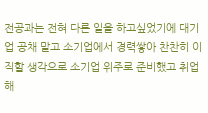전공과는 전혀 다른 일을 하고싶었기에 대기업 공채 말고 소기업에서 경력쌓아 찬찬히 이직할 생각으로 소기업 위주로 준비했고 취업해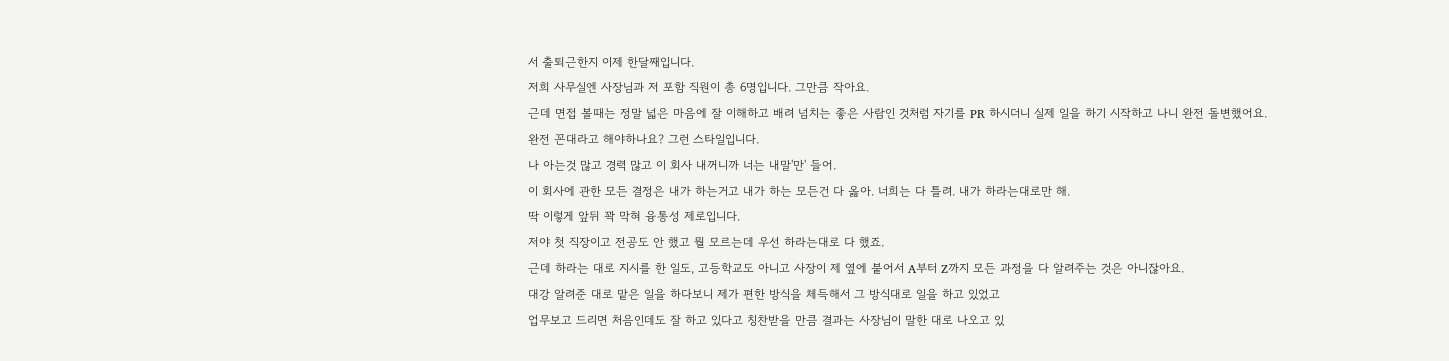서 출퇴근한지 이제 한달째입니다.
저희 사무실엔 사장님과 저 포함 직원이 총 6명입니다. 그만큼 작아요.
근데 면접 볼때는 정말 넓은 마음에 잘 이해하고 배려 넘치는 좋은 사람인 것처럼 자기를 PR 하시더니 실제 일을 하기 시작하고 나니 완전 돌변했어요.
완전 꼰대라고 해야하나요? 그런 스타일입니다.
나 아는것 많고 경력 많고 이 회사 내꺼니까 너는 내말'만' 들어.
이 회사에 관한 모든 결정은 내가 하는거고 내가 하는 모든건 다 옳아. 너희는 다 틀려. 내가 하라는대로만 해.
딱 이렇게 앞뒤 꽉 막혀 융통성 제로입니다.
저야 첫 직장이고 전공도 안 했고 뭘 모르는데 우선 하라는대로 다 했죠.
근데 하라는 대로 지시를 한 일도, 고등학교도 아니고 사장이 제 옆에 붙어서 A부터 Z까지 모든 과정을 다 알려주는 것은 아니잖아요.
대강 알려준 대로 맡은 일을 하다보니 제가 편한 방식을 체득해서 그 방식대로 일을 하고 있었고
업무보고 드리면 처음인데도 잘 하고 있다고 칭찬받을 만큼 결과는 사장님이 말한 대로 나오고 있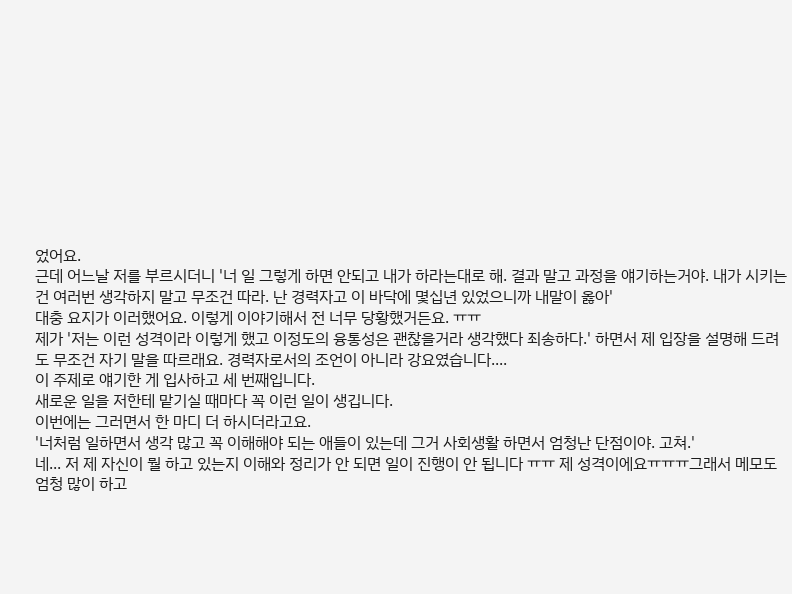었어요.
근데 어느날 저를 부르시더니 '너 일 그렇게 하면 안되고 내가 하라는대로 해. 결과 말고 과정을 얘기하는거야. 내가 시키는건 여러번 생각하지 말고 무조건 따라. 난 경력자고 이 바닥에 몇십년 있었으니까 내말이 옳아'
대충 요지가 이러했어요. 이렇게 이야기해서 전 너무 당황했거든요. ㅠㅠ
제가 '저는 이런 성격이라 이렇게 했고 이정도의 융통성은 괜찮을거라 생각했다 죄송하다.' 하면서 제 입장을 설명해 드려도 무조건 자기 말을 따르래요. 경력자로서의 조언이 아니라 강요였습니다....
이 주제로 얘기한 게 입사하고 세 번째입니다.
새로운 일을 저한테 맡기실 때마다 꼭 이런 일이 생깁니다.
이번에는 그러면서 한 마디 더 하시더라고요.
'너처럼 일하면서 생각 많고 꼭 이해해야 되는 애들이 있는데 그거 사회생활 하면서 엄청난 단점이야. 고쳐.'
네... 저 제 자신이 뭘 하고 있는지 이해와 정리가 안 되면 일이 진행이 안 됩니다 ㅠㅠ 제 성격이에요ㅠㅠㅠ그래서 메모도 엄청 많이 하고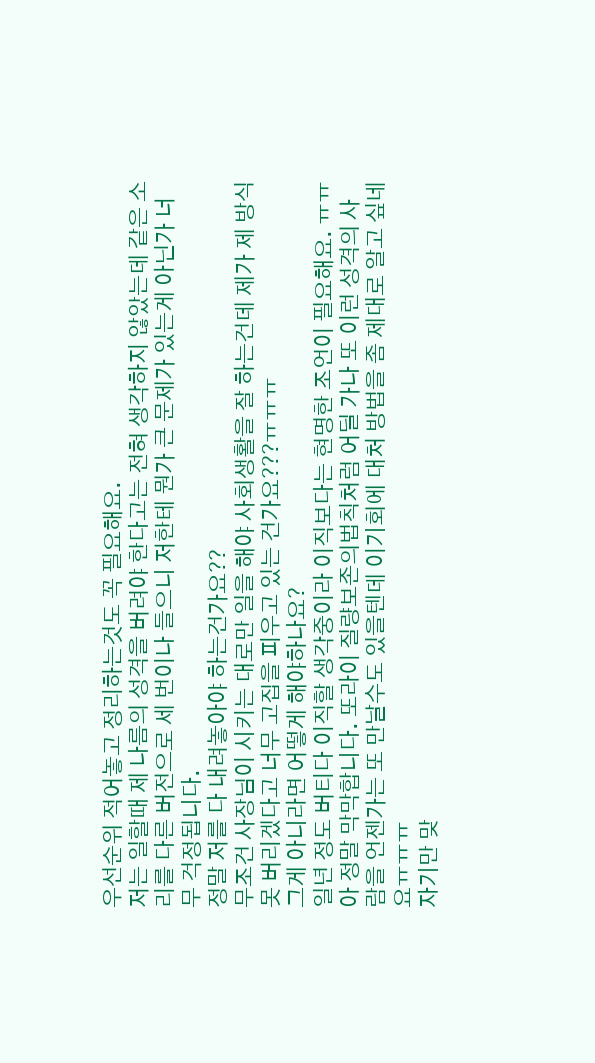우선순위 적어놓고 정리하는것도 꼭 필요해요.
저는 일할때 제 나름의 성격을 버려야 한다고는 전혀 생각하지 않았는데 같은 소리를 다른 버전으로 세 번이나 들으니 저한테 뭔가 큰 문제가 있는게 아닌가 너무 걱정됩니다.
정말 저를 다 내려놓아야 하는건가요??
무조건 사장님이 시키는 대로만 일을 해야 사회생활을 잘 하는건데 제가 제 방식 못 버리겠다고 너무 고집을 피우고 있는 건가요???ㅠㅠㅠ
그게 아니라면 어떻게 해야하나요?
일년 정도 버티다 이직할 생각중이라 이직보다는 현명한 조언이 필요해요. ㅠㅠ
아 정말 막막합니다. 또라이 질량보존의법칙처럼 어딜 가나 또 이런 성격의 사람을 언젠가는 또 만날수도 있을텐데 이기회에 대처 방법을 좀 제대로 알고 싶네요ㅠㅠㅠ
자기만 맞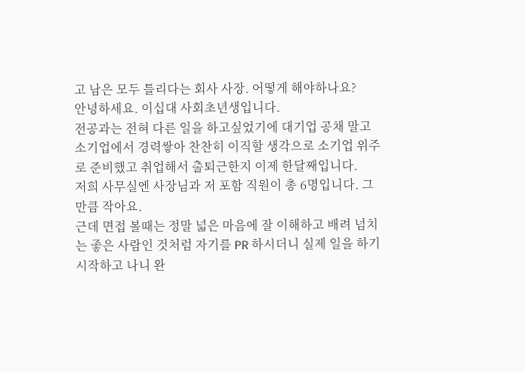고 남은 모두 틀리다는 회사 사장. 어떻게 해야하나요?
안녕하세요. 이십대 사회초년생입니다.
전공과는 전혀 다른 일을 하고싶었기에 대기업 공채 말고 소기업에서 경력쌓아 찬찬히 이직할 생각으로 소기업 위주로 준비했고 취업해서 출퇴근한지 이제 한달째입니다.
저희 사무실엔 사장님과 저 포함 직원이 총 6명입니다. 그만큼 작아요.
근데 면접 볼때는 정말 넓은 마음에 잘 이해하고 배려 넘치는 좋은 사람인 것처럼 자기를 PR 하시더니 실제 일을 하기 시작하고 나니 완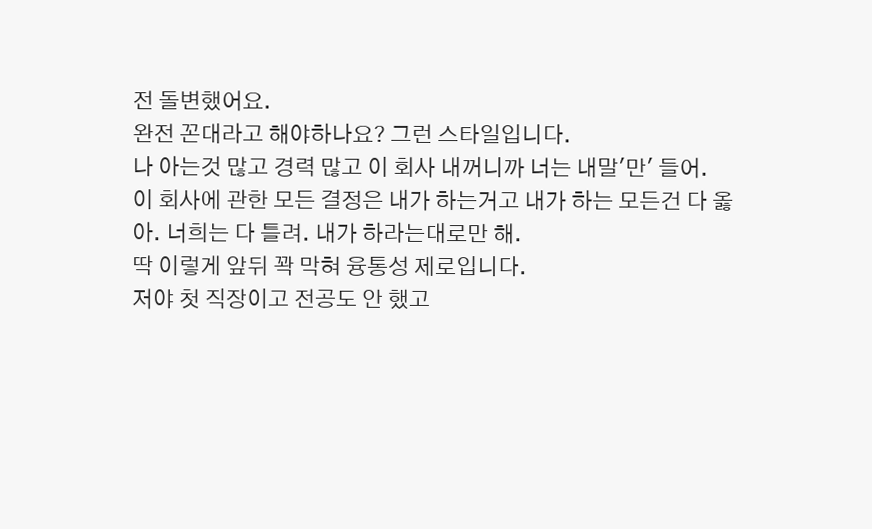전 돌변했어요.
완전 꼰대라고 해야하나요? 그런 스타일입니다.
나 아는것 많고 경력 많고 이 회사 내꺼니까 너는 내말'만' 들어.
이 회사에 관한 모든 결정은 내가 하는거고 내가 하는 모든건 다 옳아. 너희는 다 틀려. 내가 하라는대로만 해.
딱 이렇게 앞뒤 꽉 막혀 융통성 제로입니다.
저야 첫 직장이고 전공도 안 했고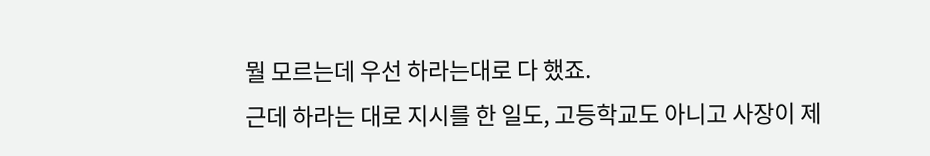뭘 모르는데 우선 하라는대로 다 했죠.
근데 하라는 대로 지시를 한 일도, 고등학교도 아니고 사장이 제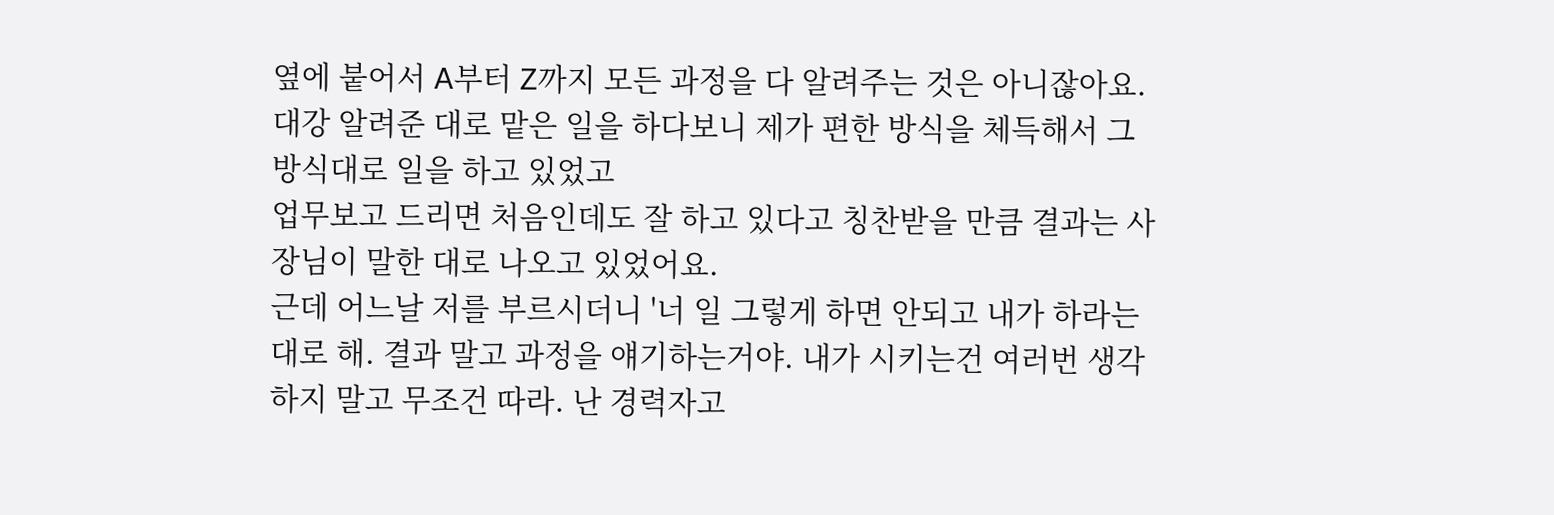옆에 붙어서 A부터 Z까지 모든 과정을 다 알려주는 것은 아니잖아요.
대강 알려준 대로 맡은 일을 하다보니 제가 편한 방식을 체득해서 그 방식대로 일을 하고 있었고
업무보고 드리면 처음인데도 잘 하고 있다고 칭찬받을 만큼 결과는 사장님이 말한 대로 나오고 있었어요.
근데 어느날 저를 부르시더니 '너 일 그렇게 하면 안되고 내가 하라는대로 해. 결과 말고 과정을 얘기하는거야. 내가 시키는건 여러번 생각하지 말고 무조건 따라. 난 경력자고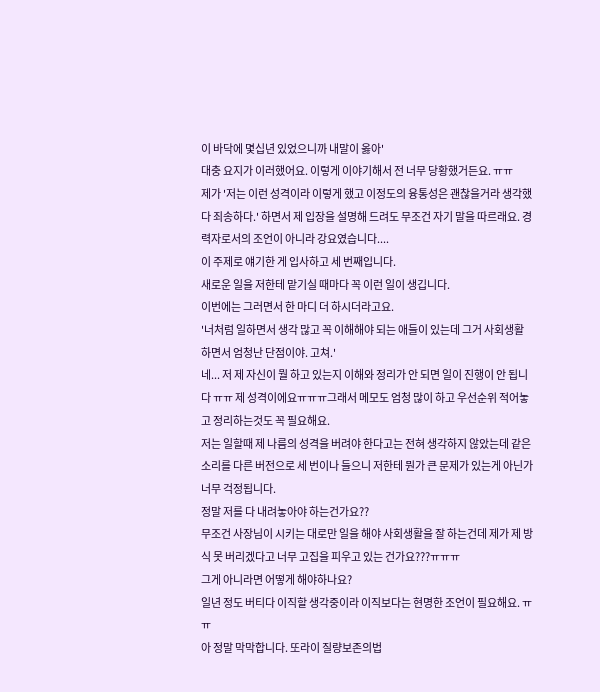이 바닥에 몇십년 있었으니까 내말이 옳아'
대충 요지가 이러했어요. 이렇게 이야기해서 전 너무 당황했거든요. ㅠㅠ
제가 '저는 이런 성격이라 이렇게 했고 이정도의 융통성은 괜찮을거라 생각했다 죄송하다.' 하면서 제 입장을 설명해 드려도 무조건 자기 말을 따르래요. 경력자로서의 조언이 아니라 강요였습니다....
이 주제로 얘기한 게 입사하고 세 번째입니다.
새로운 일을 저한테 맡기실 때마다 꼭 이런 일이 생깁니다.
이번에는 그러면서 한 마디 더 하시더라고요.
'너처럼 일하면서 생각 많고 꼭 이해해야 되는 애들이 있는데 그거 사회생활 하면서 엄청난 단점이야. 고쳐.'
네... 저 제 자신이 뭘 하고 있는지 이해와 정리가 안 되면 일이 진행이 안 됩니다 ㅠㅠ 제 성격이에요ㅠㅠㅠ그래서 메모도 엄청 많이 하고 우선순위 적어놓고 정리하는것도 꼭 필요해요.
저는 일할때 제 나름의 성격을 버려야 한다고는 전혀 생각하지 않았는데 같은 소리를 다른 버전으로 세 번이나 들으니 저한테 뭔가 큰 문제가 있는게 아닌가 너무 걱정됩니다.
정말 저를 다 내려놓아야 하는건가요??
무조건 사장님이 시키는 대로만 일을 해야 사회생활을 잘 하는건데 제가 제 방식 못 버리겠다고 너무 고집을 피우고 있는 건가요???ㅠㅠㅠ
그게 아니라면 어떻게 해야하나요?
일년 정도 버티다 이직할 생각중이라 이직보다는 현명한 조언이 필요해요. ㅠㅠ
아 정말 막막합니다. 또라이 질량보존의법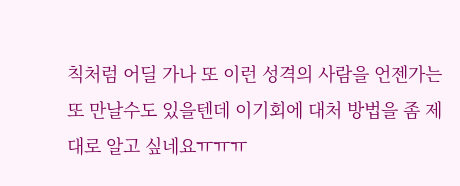칙처럼 어딜 가나 또 이런 성격의 사람을 언젠가는 또 만날수도 있을텐데 이기회에 대처 방법을 좀 제대로 알고 싶네요ㅠㅠㅠ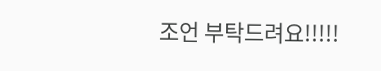조언 부탁드려요!!!!!